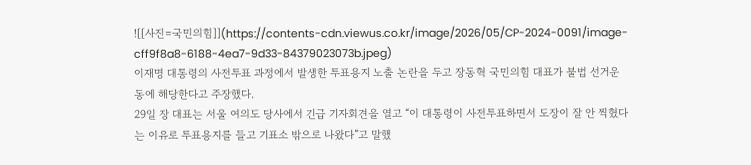![[사진=국민의힘]](https://contents-cdn.viewus.co.kr/image/2026/05/CP-2024-0091/image-cff9f8a8-6188-4ea7-9d33-84379023073b.jpeg)
이재명 대통령의 사전투표 과정에서 발생한 투표용지 노출 논란을 두고 장동혁 국민의힘 대표가 불법 선거운동에 해당한다고 주장했다.
29일 장 대표는 서울 여의도 당사에서 긴급 기자회견을 열고 “이 대통령이 사전투표하면서 도장이 잘 안 찍혔다는 이유로 투표용지를 들고 기표소 밖으로 나왔다”고 말했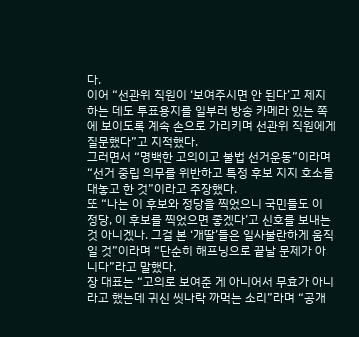다.
이어 “선관위 직원이 ‘보여주시면 안 된다’고 제지하는 데도 투표용지를 일부러 방송 카메라 있는 쪽에 보이도록 계속 손으로 가리키며 선관위 직원에게 질문했다”고 지적했다.
그러면서 “명백한 고의이고 불법 선거운동”이라며 “선거 중립 의무를 위반하고 특정 후보 지지 호소를 대놓고 한 것”이라고 주장했다.
또 “나는 이 후보와 정당을 찍었으니 국민들도 이 정당, 이 후보를 찍었으면 좋겠다’고 신호를 보내는 것 아니겠나. 그걸 본 ‘개딸’들은 일사불란하게 움직일 것”이라며 “단순히 해프닝으로 끝날 문제가 아니다”라고 말했다.
장 대표는 “고의로 보여준 게 아니어서 무효가 아니라고 했는데 귀신 씻나락 까먹는 소리”라며 “공개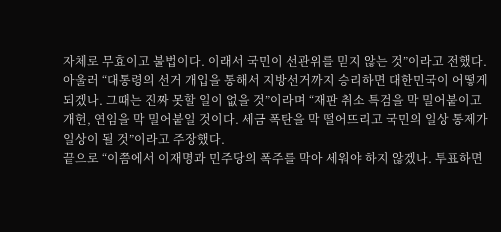자체로 무효이고 불법이다. 이래서 국민이 선관위를 믿지 않는 것”이라고 전했다.
아울러 “대통령의 선거 개입을 통해서 지방선거까지 승리하면 대한민국이 어떻게 되겠나. 그때는 진짜 못할 일이 없을 것”이라며 “재판 취소 특검을 막 밀어붙이고 개헌, 연임을 막 밀어붙일 것이다. 세금 폭탄을 막 떨어뜨리고 국민의 일상 통제가 일상이 될 것”이라고 주장했다.
끝으로 “이쯤에서 이재명과 민주당의 폭주를 막아 세워야 하지 않겠나. 투표하면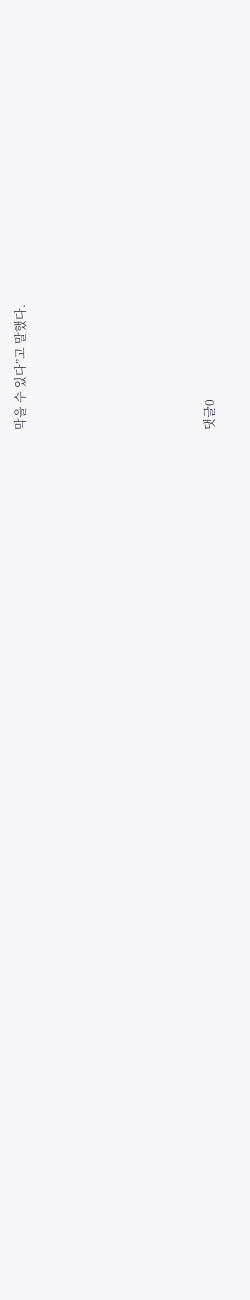막을 수 있다”고 말했다.










댓글0